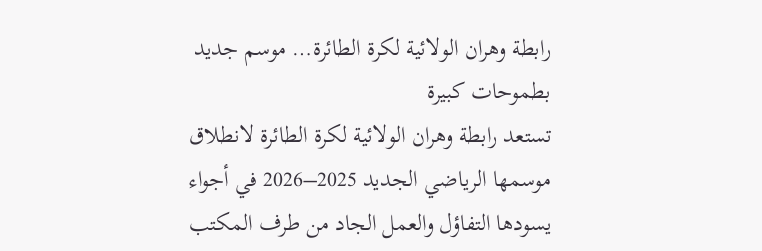رابطة وهران الولائية لكرة الطائرة… موسم جديد بطموحات كبيرة
تستعد رابطة وهران الولائية لكرة الطائرة لانطلاق موسمها الرياضي الجديد 2025–2026 في أجواء يسودها التفاؤل والعمل الجاد من طرف المكتب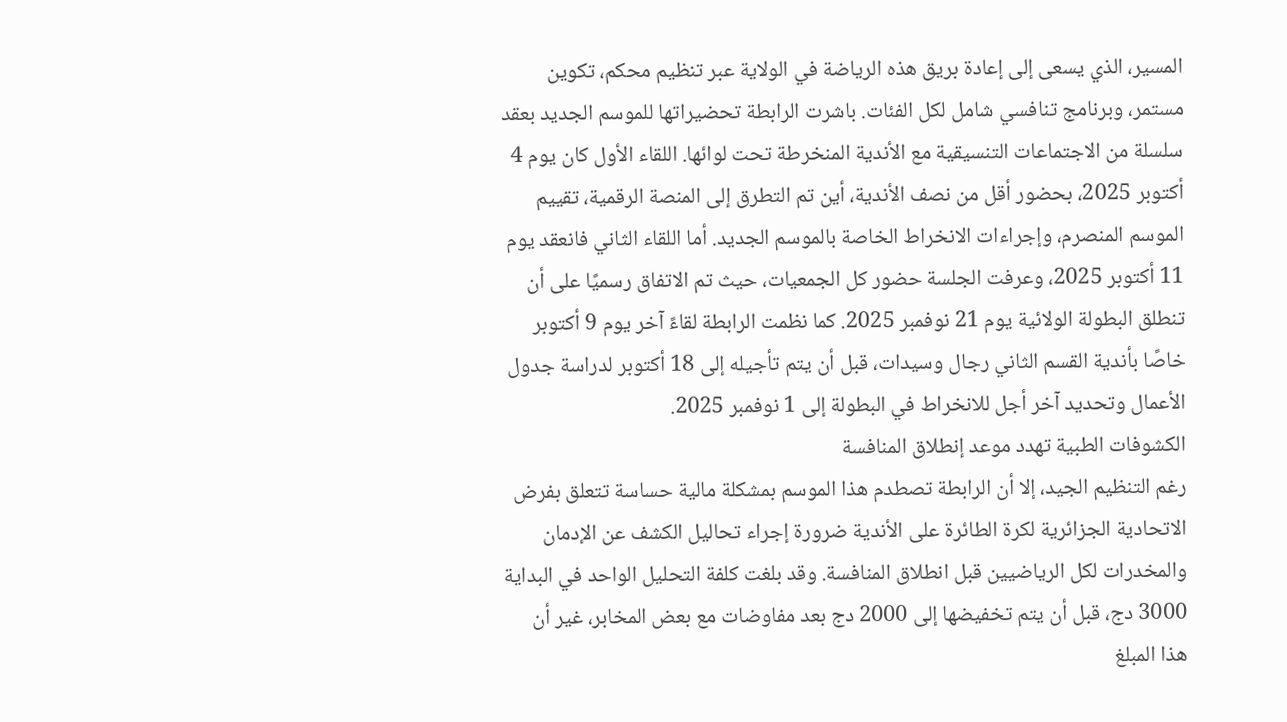المسير، الذي يسعى إلى إعادة بريق هذه الرياضة في الولاية عبر تنظيم محكم، تكوين مستمر، وبرنامج تنافسي شامل لكل الفئات. باشرت الرابطة تحضيراتها للموسم الجديد بعقد سلسلة من الاجتماعات التنسيقية مع الأندية المنخرطة تحت لوائها. اللقاء الأول كان يوم 4 أكتوبر 2025، بحضور أقل من نصف الأندية، أين تم التطرق إلى المنصة الرقمية، تقييم الموسم المنصرم، وإجراءات الانخراط الخاصة بالموسم الجديد. أما اللقاء الثاني فانعقد يوم 11 أكتوبر 2025، وعرفت الجلسة حضور كل الجمعيات، حيث تم الاتفاق رسميًا على أن تنطلق البطولة الولائية يوم 21 نوفمبر 2025. كما نظمت الرابطة لقاءً آخر يوم 9 أكتوبر خاصًا بأندية القسم الثاني رجال وسيدات، قبل أن يتم تأجيله إلى 18 أكتوبر لدراسة جدول الأعمال وتحديد آخر أجل للانخراط في البطولة إلى 1 نوفمبر 2025.
الكشوفات الطبية تهدد موعد إنطلاق المنافسة
رغم التنظيم الجيد، إلا أن الرابطة تصطدم هذا الموسم بمشكلة مالية حساسة تتعلق بفرض الاتحادية الجزائرية لكرة الطائرة على الأندية ضرورة إجراء تحاليل الكشف عن الإدمان والمخدرات لكل الرياضيين قبل انطلاق المنافسة. وقد بلغت كلفة التحليل الواحد في البداية 3000 دج، قبل أن يتم تخفيضها إلى 2000 دج بعد مفاوضات مع بعض المخابر، غير أن هذا المبلغ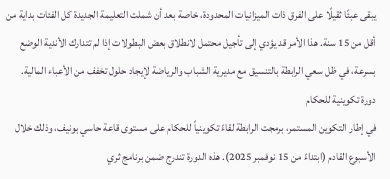يبقى عبئًا ثقيلًا على الفرق ذات الميزانيات المحدودة، خاصة بعد أن شملت التعليمة الجديدة كل الفئات بداية من أقل من 15 سنة. هذا الأمر قد يؤدي إلى تأجيل محتمل لانطلاق بعض البطولات إذا لم تتدارك الأندية الوضع بسرعة، في ظل سعي الرابطة بالتنسيق مع مديرية الشباب والرياضة لإيجاد حلول تخفف من الأعباء المالية.
دورة تكوينية للحكام
في إطار التكوين المستمر، برمجت الرابطة لقاءً تكوينياً للحكام على مستوى قاعة حاسي بونيف، وذلك خلال الأسبوع القادم (ابتداءً من 15 نوفمبر 2025). هذه الدورة تندرج ضمن برنامج ثري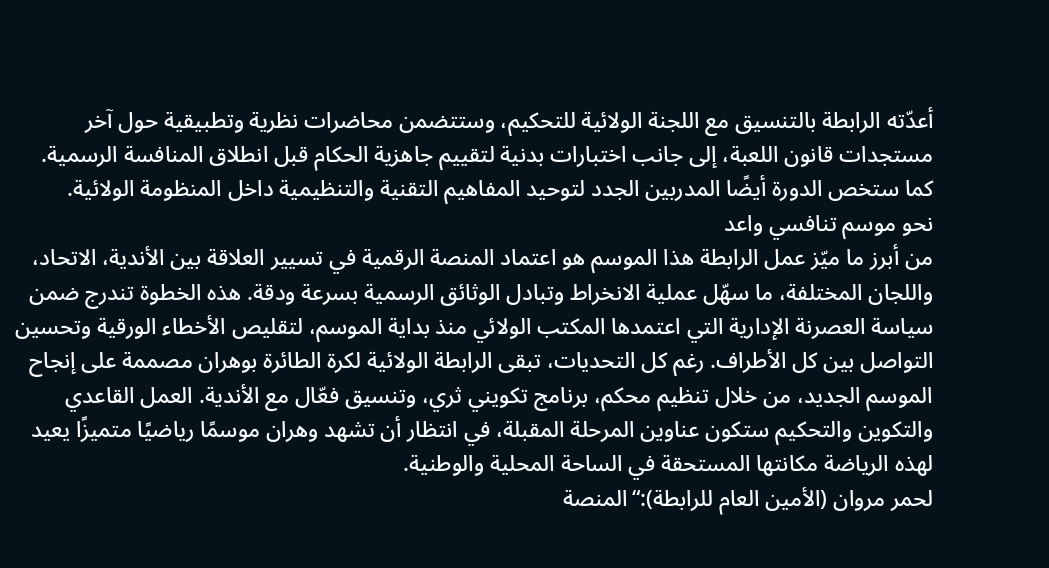أعدّته الرابطة بالتنسيق مع اللجنة الولائية للتحكيم، وستتضمن محاضرات نظرية وتطبيقية حول آخر مستجدات قانون اللعبة، إلى جانب اختبارات بدنية لتقييم جاهزية الحكام قبل انطلاق المنافسة الرسمية. كما ستخص الدورة أيضًا المدربين الجدد لتوحيد المفاهيم التقنية والتنظيمية داخل المنظومة الولائية.
نحو موسم تنافسي واعد
من أبرز ما ميّز عمل الرابطة هذا الموسم هو اعتماد المنصة الرقمية في تسيير العلاقة بين الأندية، الاتحاد، واللجان المختلفة، ما سهّل عملية الانخراط وتبادل الوثائق الرسمية بسرعة ودقة. هذه الخطوة تندرج ضمن سياسة العصرنة الإدارية التي اعتمدها المكتب الولائي منذ بداية الموسم، لتقليص الأخطاء الورقية وتحسين التواصل بين كل الأطراف. رغم كل التحديات، تبقى الرابطة الولائية لكرة الطائرة بوهران مصممة على إنجاح الموسم الجديد، من خلال تنظيم محكم، برنامج تكويني ثري، وتنسيق فعّال مع الأندية. العمل القاعدي والتكوين والتحكيم ستكون عناوين المرحلة المقبلة، في انتظار أن تشهد وهران موسمًا رياضيًا متميزًا يعيد لهذه الرياضة مكانتها المستحقة في الساحة المحلية والوطنية.
لحمر مروان (الأمين العام للرابطة):“المنصة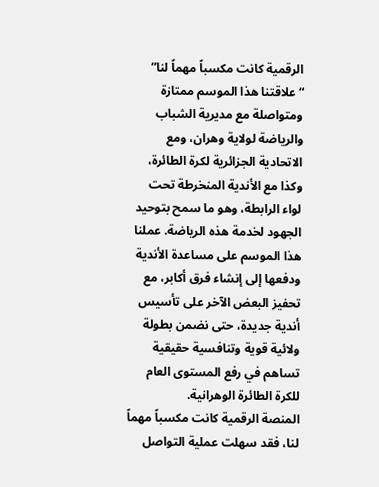الرقمية كانت مكسباً مهماً لنا”
“علاقتنا هذا الموسم ممتازة ومتواصلة مع مديرية الشباب والرياضة لولاية وهران، ومع الاتحادية الجزائرية لكرة الطائرة، وكذا مع الأندية المنخرطة تحت لواء الرابطة، وهو ما سمح بتوحيد الجهود لخدمة هذه الرياضة. عملنا هذا الموسم على مساعدة الأندية ودفعها إلى إنشاء فرق أكابر، مع تحفيز البعض الآخر على تأسيس أندية جديدة، حتى نضمن بطولة ولائية قوية وتنافسية حقيقية تساهم في رفع المستوى العام للكرة الطائرة الوهرانية.
المنصة الرقمية كانت مكسباً مهماً لنا، فقد سهلت عملية التواصل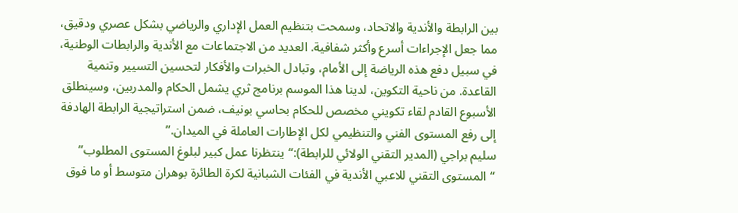بين الرابطة والأندية والاتحاد، وسمحت بتنظيم العمل الإداري والرياضي بشكل عصري ودقيق، مما جعل الإجراءات أسرع وأكثر شفافية. العديد من الاجتماعات مع الأندية والرابطات الوطنية، في سبيل دفع هذه الرياضة إلى الأمام، وتبادل الخبرات والأفكار لتحسين التسيير وتنمية القاعدة. من ناحية التكوين، لدينا هذا الموسم برنامج ثري يشمل الحكام والمدربين، وسينطلق الأسبوع القادم لقاء تكويني مخصص للحكام بحاسي بونيف، ضمن استراتيجية الرابطة الهادفة إلى رفع المستوى الفني والتنظيمي لكل الإطارات العاملة في الميدان.”
سليم براجي (المدير التقني الولائي للرابطة):“ينتظرنا عمل كبير لبلوغ المستوى المطلوب”
“المستوى التقني للاعبي الأندية في الفئات الشبانية لكرة الطائرة بوهران متوسط أو ما فوق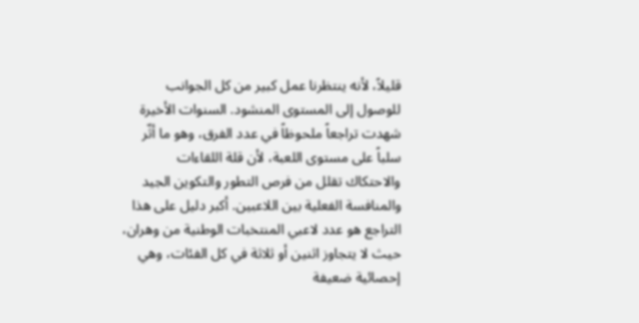قليلاً، لأنه ينتظرنا عمل كبير من كل الجوانب للوصول إلى المستوى المنشود. السنوات الأخيرة شهدت تراجعاً ملحوظاً في عدد الفرق، وهو ما أثّر سلباً على مستوى اللعبة، لأن قلة اللقاءات والاحتكاك تقلل من فرص التطور والتكوين الجيد والمنافسة الفعلية بين اللاعبين. أكبر دليل على هذا التراجع هو عدد لاعبي المنتخبات الوطنية من وهران، حيث لا يتجاوز اثنين أو ثلاثة في كل الفئات، وهي إحصائية ضعيفة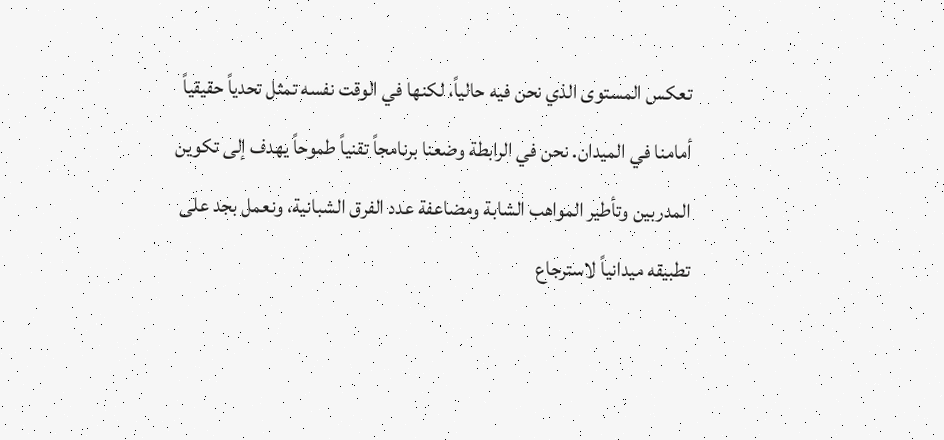تعكس المستوى الذي نحن فيه حالياً، لكنها في الوقت نفسه تمثل تحدياً حقيقياً أمامنا في الميدان. نحن في الرابطة وضعنا برنامجاً تقنياً طموحاً يهدف إلى تكوين المدربين وتأطير المواهب الشابة ومضاعفة عدد الفرق الشبانية، ونعمل بجد على تطبيقه ميدانياً لاسترجاع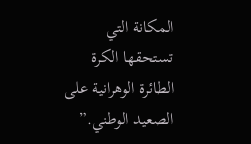المكانة التي تستحقها الكرة الطائرة الوهرانية على الصعيد الوطني.”